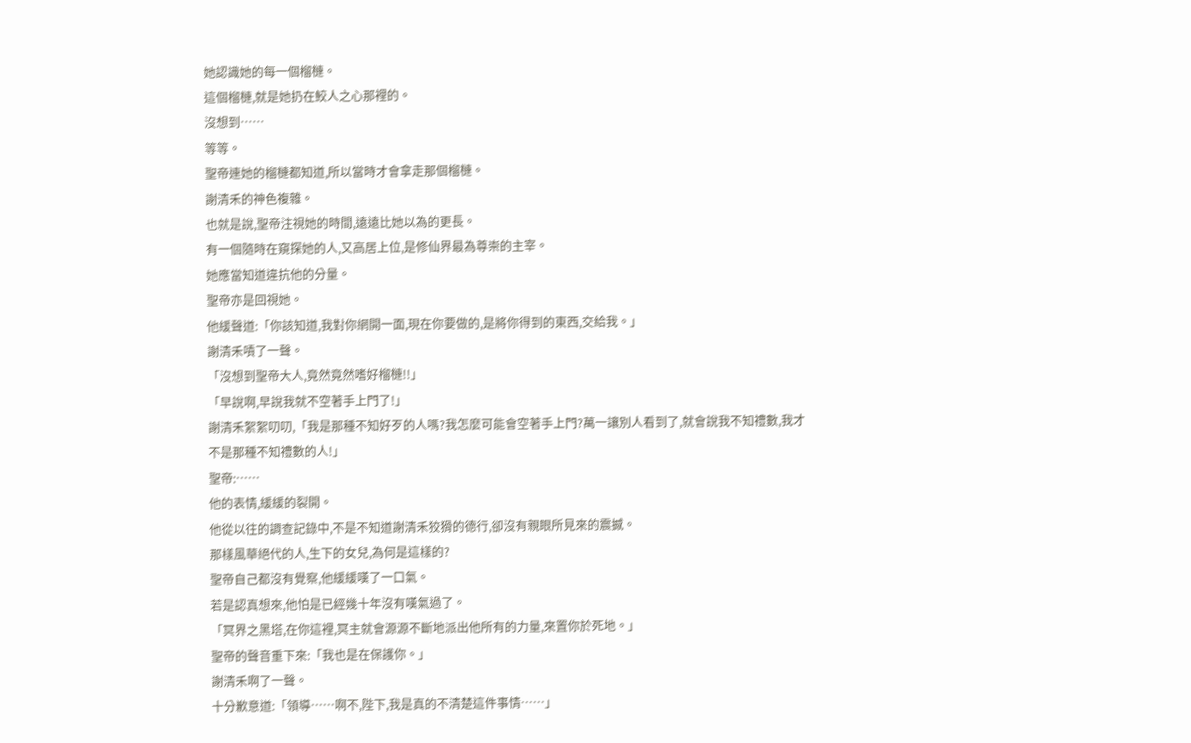她認識她的每一個榴槤。
這個榴槤,就是她扔在鮫人之心那裡的。
沒想到……
等等。
聖帝連她的榴槤都知道,所以當時才會拿走那個榴槤。
謝清禾的神色複雜。
也就是說,聖帝注視她的時間,遠遠比她以為的更長。
有一個隨時在窺探她的人,又高居上位,是修仙界最為尊崇的主宰。
她應當知道違抗他的分量。
聖帝亦是回視她。
他緩聲道:「你該知道,我對你網開一面,現在你要做的,是將你得到的東西,交給我。」
謝清禾嘖了一聲。
「沒想到聖帝大人,竟然竟然嗜好榴槤!!」
「早說啊,早說我就不空著手上門了!」
謝清禾絮絮叨叨,「我是那種不知好歹的人嗎?我怎麼可能會空著手上門?萬一讓別人看到了,就會說我不知禮數,我才不是那種不知禮數的人!」
聖帝:……
他的表情,緩緩的裂開。
他從以往的調查記錄中,不是不知道謝清禾狡猾的德行,卻沒有親眼所見來的震撼。
那樣風華絕代的人,生下的女兒,為何是這樣的?
聖帝自己都沒有覺察,他緩緩嘆了一口氣。
若是認真想來,他怕是已經幾十年沒有嘆氣過了。
「冥界之黑塔,在你這裡,冥主就會源源不斷地派出他所有的力量,來置你於死地。」
聖帝的聲音重下來:「我也是在保護你。」
謝清禾啊了一聲。
十分歉意道:「領導……啊不,陛下,我是真的不清楚這件事情……」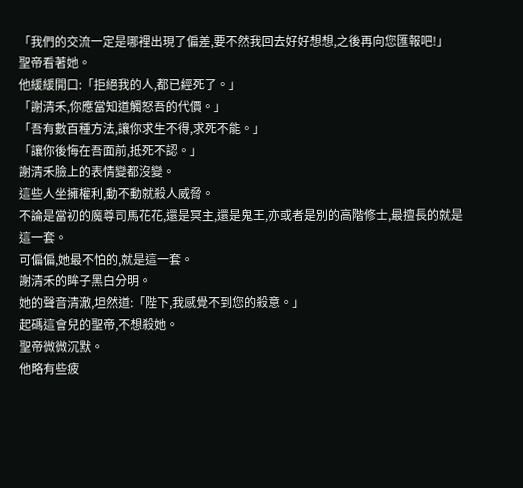「我們的交流一定是哪裡出現了偏差,要不然我回去好好想想,之後再向您匯報吧!」
聖帝看著她。
他緩緩開口:「拒絕我的人,都已經死了。」
「謝清禾,你應當知道觸怒吾的代價。」
「吾有數百種方法,讓你求生不得,求死不能。」
「讓你後悔在吾面前,抵死不認。」
謝清禾臉上的表情變都沒變。
這些人坐擁權利,動不動就殺人威脅。
不論是當初的魔尊司馬花花,還是冥主,還是鬼王,亦或者是別的高階修士,最擅長的就是這一套。
可偏偏,她最不怕的,就是這一套。
謝清禾的眸子黑白分明。
她的聲音清澈,坦然道:「陛下,我感覺不到您的殺意。」
起碼這會兒的聖帝,不想殺她。
聖帝微微沉默。
他略有些疲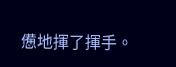憊地揮了揮手。